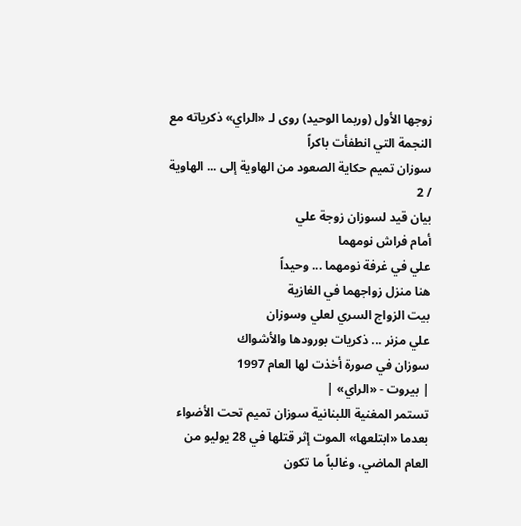زوجها الأول (وربما الوحيد) روى لـ «الراي» ذكرياته مع النجمة التي انطفأت باكراً
سوزان تميم حكاية الصعود من الهاوية إلى ... الهاوية / 2
بيان قيد لسوزان زوجة علي
أمام فراش نومهما
علي في غرفة نومهما ... وحيداً
هنا منزل زواجهما في الغازية
بيت الزواج السري لعلي وسوزان
علي مزنر ... ذكريات بورودها والأشواك
سوزان في صورة أخذت لها العام 1997
| بيروت - «الراي» |
تستمر المغنية اللبنانية سوزان تميم تحت الأضواء بعدما «ابتلعها» الموت إثر قتلها في 28 يوليو من العام الماضي، وغالباً ما تكون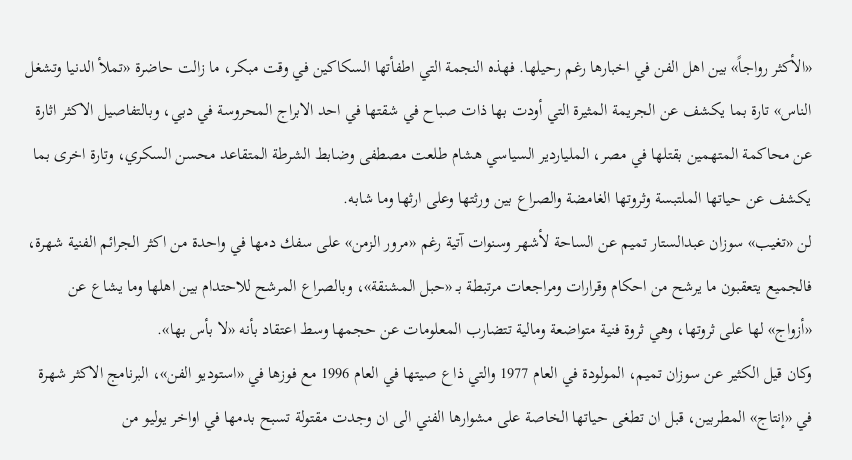«الأكثر رواجاً» بين اهل الفن في اخبارها رغم رحيلها. فهذه النجمة التي اطفأتها السكاكين في وقت مبكر، ما زالت حاضرة «تملأ الدنيا وتشغل الناس» تارة بما يكشف عن الجريمة المثيرة التي أودت بها ذات صباح في شقتها في احد الابراج المحروسة في دبي، وبالتفاصيل الاكثر اثارة عن محاكمة المتهمين بقتلها في مصر، الملياردير السياسي هشام طلعت مصطفى وضابط الشرطة المتقاعد محسن السكري، وتارة اخرى بما يكشف عن حياتها الملتبسة وثروتها الغامضة والصراع بين ورثتها وعلى ارثها وما شابه.
لن «تغيب» سوزان عبدالستار تميم عن الساحة لأشهر وسنوات آتية رغم «مرور الزمن» على سفك دمها في واحدة من اكثر الجرائم الفنية شهرة، فالجميع يتعقبون ما يرشح من احكام وقرارات ومراجعات مرتبطة بـ «حبل المشنقة»، وبالصراع المرشح للاحتدام بين اهلها وما يشاع عن «أزواج» لها على ثروتها، وهي ثروة فنية متواضعة ومالية تتضارب المعلومات عن حجمها وسط اعتقاد بأنه «لا بأس بها».
وكان قيل الكثير عن سوزان تميم، المولودة في العام 1977 والتي ذاع صيتها في العام 1996 مع فوزها في «استوديو الفن»، البرنامج الاكثر شهرة في «إنتاج» المطربين، قبل ان تطغى حياتها الخاصة على مشوارها الفني الى ان وجدت مقتولة تسبح بدمها في اواخر يوليو من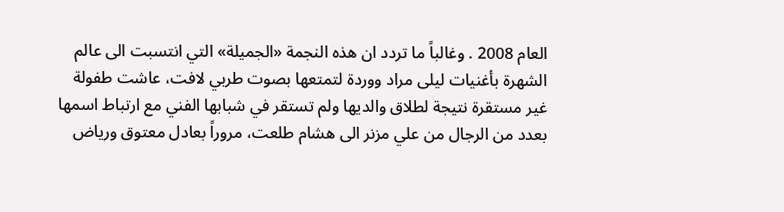العام 2008 . وغالباً ما تردد ان هذه النجمة «الجميلة» التي انتسبت الى عالم الشهرة بأغنيات ليلى مراد ووردة لتمتعها بصوت طربي لافت، عاشت طفولة غير مستقرة نتيجة لطلاق والديها ولم تستقر في شبابها الفني مع ارتباط اسمها بعدد من الرجال من علي مزنر الى هشام طلعت، مروراً بعادل معتوق ورياض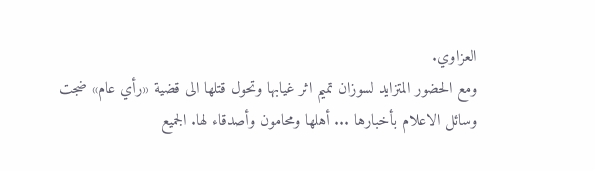العزاوي.
ومع الحضور المتزايد لسوزان تميم اثر غيابها وتحول قتلها الى قضية «رأي عام» ضجت وسائل الاعلام بأخبارها ... أهلها ومحامون وأصدقاء لها. الجميع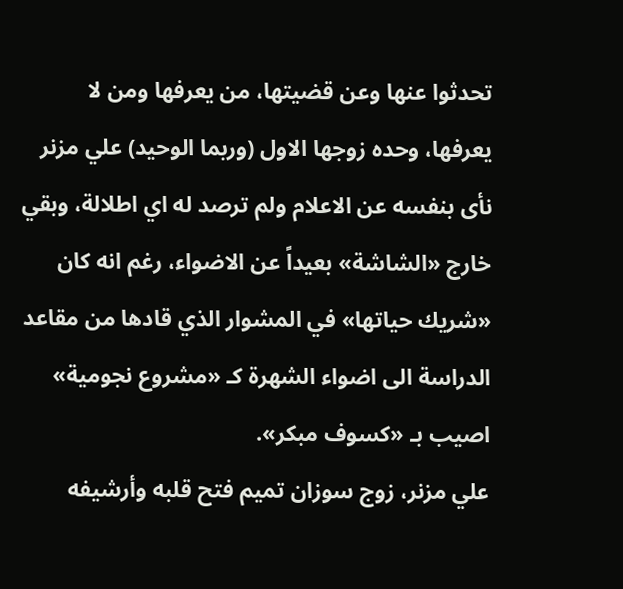تحدثوا عنها وعن قضيتها، من يعرفها ومن لا يعرفها، وحده زوجها الاول (وربما الوحيد) علي مزنر نأى بنفسه عن الاعلام ولم ترصد له اي اطلالة، وبقي خارج «الشاشة» بعيداً عن الاضواء، رغم انه كان «شريك حياتها» في المشوار الذي قادها من مقاعد الدراسة الى اضواء الشهرة كـ «مشروع نجومية» اصيب بـ «كسوف مبكر».
علي مزنر، زوج سوزان تميم فتح قلبه وأرشيفه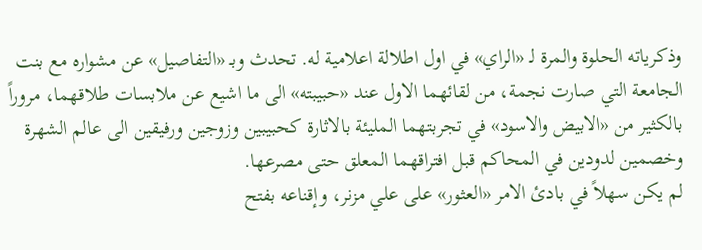وذكرياته الحلوة والمرة لـ «الراي» في اول اطلالة اعلامية له. تحدث وبـ «التفاصيل» عن مشواره مع بنت الجامعة التي صارت نجمة، من لقائهما الاول عند «حبيبته» الى ما اشيع عن ملابسات طلاقهما، مروراً بالكثير من «الابيض والاسود» في تجربتهما المليئة بالاثارة كحبيبين وزوجين ورفيقين الى عالم الشهرة وخصمين لدودين في المحاكم قبل افتراقهما المعلق حتى مصرعها.
لم يكن سهلاً في بادئ الامر «العثور» على علي مزنر، وإقناعه بفتح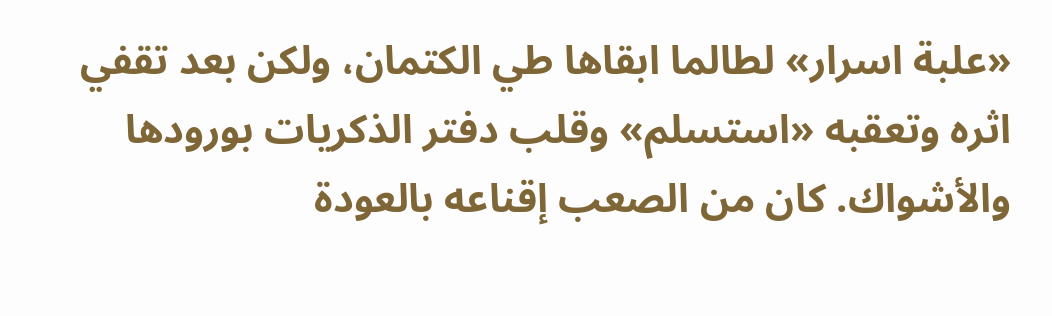«علبة اسرار» لطالما ابقاها طي الكتمان، ولكن بعد تقفي اثره وتعقبه «استسلم» وقلب دفتر الذكريات بورودها والأشواك. كان من الصعب إقناعه بالعودة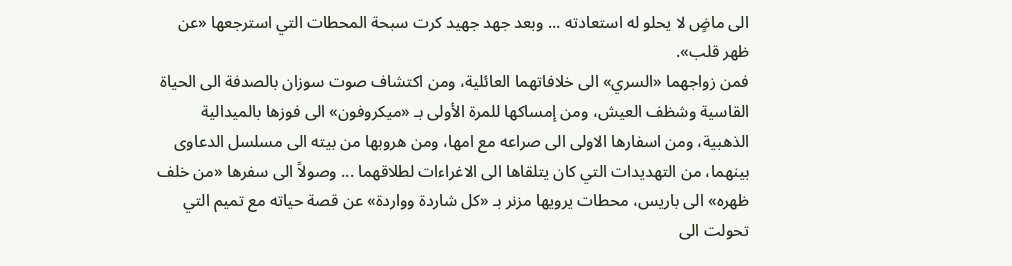الى ماضٍ لا يحلو له استعادته ... وبعد جهد جهيد كرت سبحة المحطات التي استرجعها «عن ظهر قلب».
فمن زواجهما «السري» الى خلافاتهما العائلية، ومن اكتشاف صوت سوزان بالصدفة الى الحياة القاسية وشظف العيش، ومن إمساكها للمرة الأولى بـ «ميكروفون» الى فوزها بالميدالية الذهبية، ومن اسفارها الاولى الى صراعه مع امها، ومن هروبها من بيته الى مسلسل الدعاوى بينهما، من التهديدات التي كان يتلقاها الى الاغراءات لطلاقهما ... وصولاً الى سفرها «من خلف ظهره» الى باريس، محطات يرويها مزنر بـ «كل شاردة وواردة» عن قصة حياته مع تميم التي تحولت الى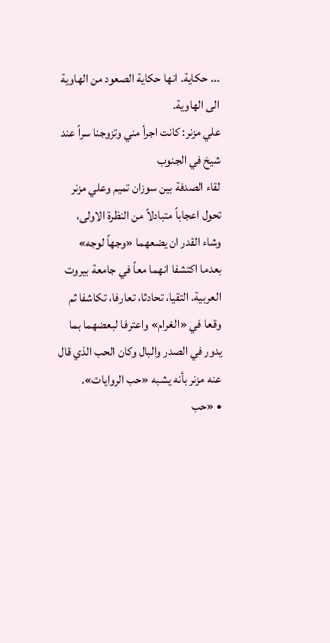... حكاية. انها حكاية الصعود من الهاوية الى الهاوية.
علي مزنر: كانت اجرأ مني وتزوجنا سراً عند شيخ في الجنوب
لقاء الصدفة بين سوزان تميم وعلي مزنر تحول اعجاباً متبادلاً من النظرة الاولى، وشاء القدر ان يضعهما «وجهاً لوجه» بعدما اكتشفا انهما معاً في جامعة بيروت العربية. التقيا، تحادثا، تعارفا، تكاشفا ثم وقعا في «الغرام» واعترفا لبعضهما بما يدور في الصدر والبال وكان الحب الذي قال عنه مزنر بأنه يشبه «حب الروايات».
• «حب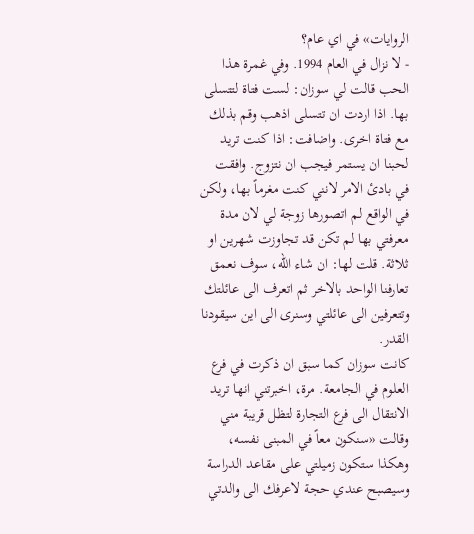الروايات» في اي عام؟
- لا نزال في العام 1994. وفي غمرة هذا الحب قالت لي سوزان: لست فتاة لتتسلى بها. اذا اردت ان تتسلى اذهب وقم بذلك مع فتاة اخرى. واضافت: اذا كنت تريد لحبنا ان يستمر فيجب ان نتزوج. وافقت في بادئ الامر لانني كنت مغرماً بها، ولكن في الواقع لم اتصورها زوجة لي لان مدة معرفتي بها لم تكن قد تجاوزت شهرين او ثلاثة. قلت لها: ان شاء الله، سوف نعمق تعارفنا الواحد بالاخر ثم اتعرف الى عائلتك وتتعرفين الى عائلتي وسنرى الى اين سيقودنا القدر.
كانت سوزان كما سبق ان ذكرت في فرع العلوم في الجامعة. مرة، اخبرتني انها تريد الانتقال الى فرع التجارة لتظل قريبة مني وقالت «سنكون معاً في المبنى نفسه، وهكذا ستكون زميلتي على مقاعد الدراسة وسيصبح عندي حجة لاعرفك الى والدتي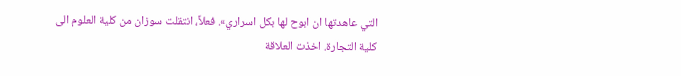التي عاهدتها ان ابوح لها بكل اسراري». فعلاً، انتقلت سوزان من كلية العلوم الى كلية التجارة. اخذت العلاقة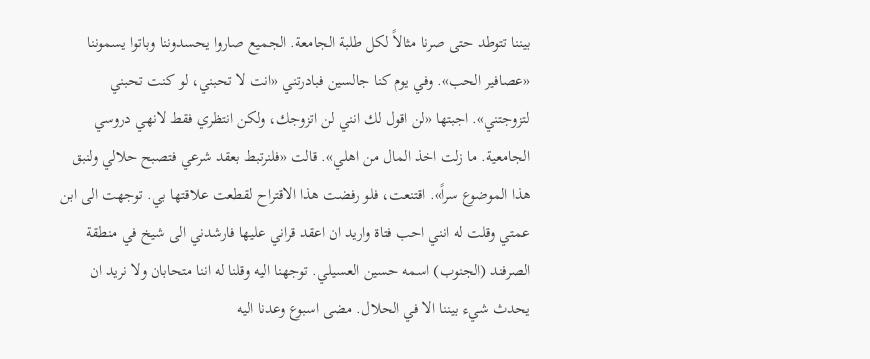بيننا تتوطد حتى صرنا مثالاً لكل طلبة الجامعة. الجميع صاروا يحسدوننا وباتوا يسموننا «عصافير الحب». وفي يوم كنا جالسين فبادرتني «انت لا تحبني، لو كنت تحبني لتزوجتني». اجبتها «لن اقول لك انني لن اتزوجك، ولكن انتظري فقط لانهي دروسي الجامعية. ما زلت اخذ المال من اهلي». قالت «فلنرتبط بعقد شرعي فتصبح حلالي ولنبق هذا الموضوع سراً». اقتنعت، فلو رفضت هذا الاقتراح لقطعت علاقتها بي. توجهت الى ابن عمتي وقلت له انني احب فتاة واريد ان اعقد قراني عليها فارشدني الى شيخ في منطقة الصرفند (الجنوب) اسمه حسين العسيلي. توجهنا اليه وقلنا له اننا متحابان ولا نريد ان يحدث شيء بيننا الا في الحلال. مضى اسبوع وعدنا اليه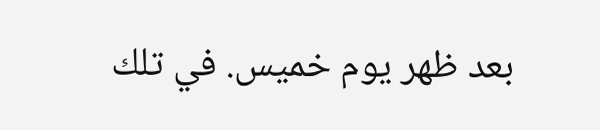بعد ظهر يوم خميس. في تلك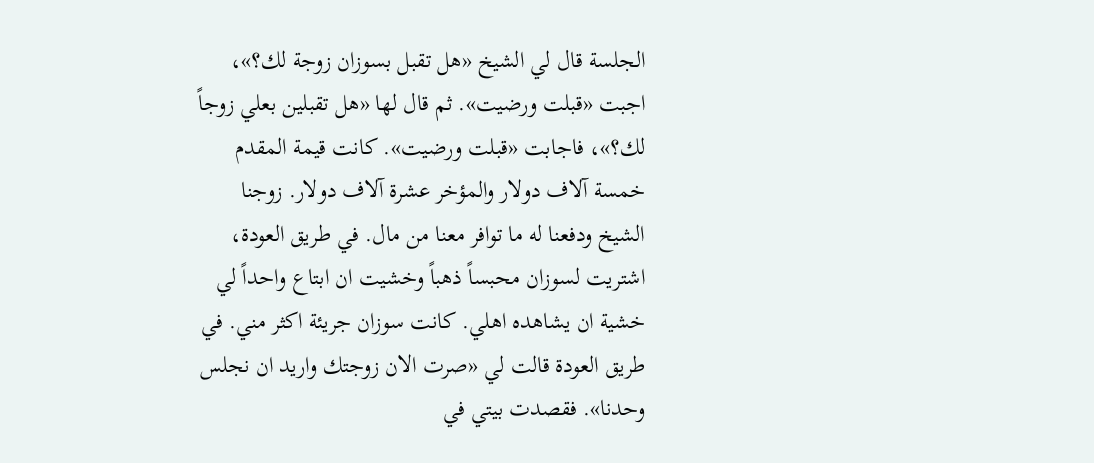الجلسة قال لي الشيخ «هل تقبل بسوزان زوجة لك؟»، اجبت «قبلت ورضيت». ثم قال لها «هل تقبلين بعلي زوجاً لك؟»، فاجابت «قبلت ورضيت». كانت قيمة المقدم خمسة آلاف دولار والمؤخر عشرة آلاف دولار. زوجنا الشيخ ودفعنا له ما توافر معنا من مال. في طريق العودة، اشتريت لسوزان محبساً ذهباً وخشيت ان ابتاع واحداً لي خشية ان يشاهده اهلي. كانت سوزان جريئة اكثر مني. في طريق العودة قالت لي «صرت الان زوجتك واريد ان نجلس وحدنا». فقصدت بيتي في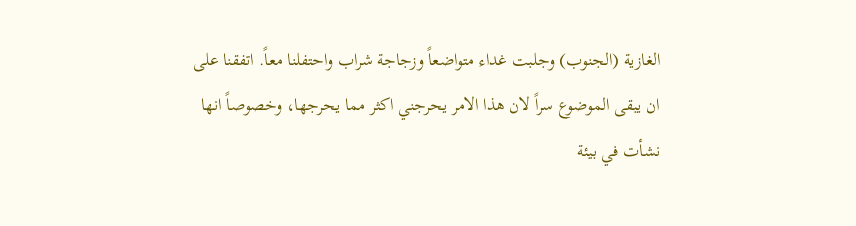الغازية (الجنوب) وجلبت غداء متواضعاً وزجاجة شراب واحتفلنا معاً. اتفقنا على ان يبقى الموضوع سراً لان هذا الامر يحرجني اكثر مما يحرجها، وخصوصاً انها نشأت في بيئة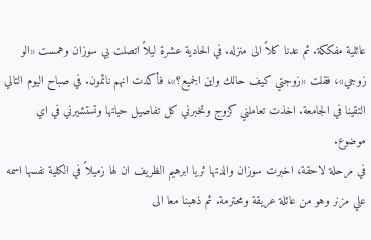عائلية مفككة. ثم عدنا كلاً الى منزله. في الحادية عشرة ليلاً اتصلت بي سوزان وهمست «الو زوجي»، فقلت «زوجتي كيف حالك واين الجميع؟»، فأكدت انهم نائمون. في صباح اليوم التالي التقينا في الجامعة. اخذت تعاملني كزوج وتخبرني كل تفاصيل حياتها وتستشيرني في اي موضوع.
في مرحلة لاحقة، اخبرت سوزان والدتها ثريا ابرهيم الظريف ان لها زميلاً في الكلية نفسها اسمه علي مزنر وهو من عائلة عريقة ومحترمة. ثم ذهبنا معا الى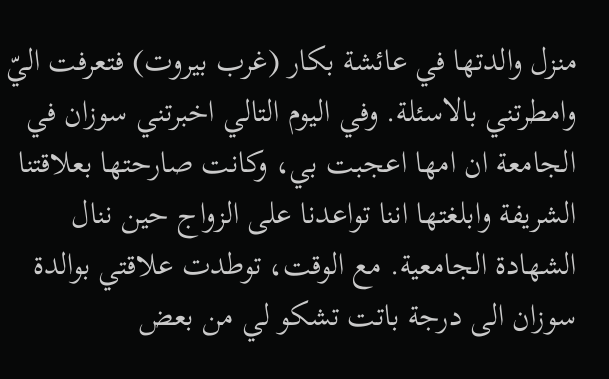منزل والدتها في عائشة بكار (غرب بيروت) فتعرفت اليّ وامطرتني بالاسئلة. وفي اليوم التالي اخبرتني سوزان في الجامعة ان امها اعجبت بي، وكانت صارحتها بعلاقتنا الشريفة وابلغتها اننا تواعدنا على الزواج حين ننال الشهادة الجامعية. مع الوقت، توطدت علاقتي بوالدة سوزان الى درجة باتت تشكو لي من بعض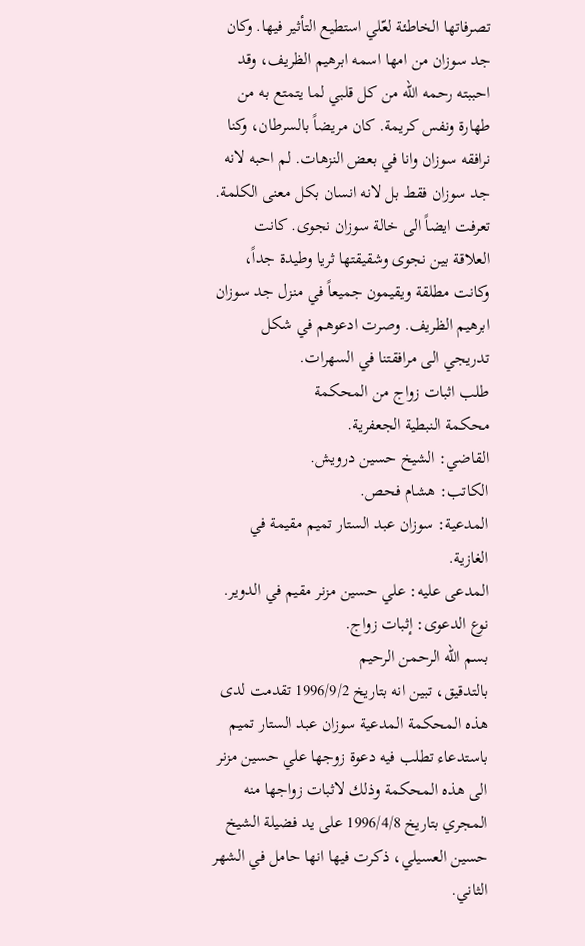تصرفاتها الخاطئة لعّلي استطيع التأثير فيها. وكان جد سوزان من امها اسمه ابرهيم الظريف، وقد احببته رحمه الله من كل قلبي لما يتمتع به من طهارة ونفس كريمة. كان مريضاً بالسرطان، وكنا نرافقه سوزان وانا في بعض النزهات. لم احبه لانه جد سوزان فقط بل لانه انسان بكل معنى الكلمة. تعرفت ايضاً الى خالة سوزان نجوى. كانت العلاقة بين نجوى وشقيقتها ثريا وطيدة جداً، وكانت مطلقة ويقيمون جميعاً في منزل جد سوزان ابرهيم الظريف. وصرت ادعوهم في شكل تدريجي الى مرافقتنا في السهرات.
طلب اثبات زواج من المحكمة
محكمة النبطية الجعفرية.
القاضي: الشيخ حسين درويش.
الكاتب: هشام فحص.
المدعية: سوزان عبد الستار تميم مقيمة في الغازية.
المدعى عليه: علي حسين مزنر مقيم في الدوير.
نوع الدعوى: إثبات زواج.
بسم الله الرحمن الرحيم
بالتدقيق، تبين انه بتاريخ 1996/9/2 تقدمت لدى هذه المحكمة المدعية سوزان عبد الستار تميم باستدعاء تطلب فيه دعوة زوجها علي حسين مزنر الى هذه المحكمة وذلك لاثبات زواجها منه المجري بتاريخ 1996/4/8 على يد فضيلة الشيخ حسين العسيلي، ذكرت فيها انها حامل في الشهر الثاني.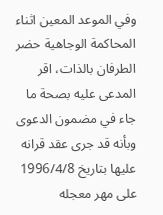وفي الموعد المعين اثناء المحاكمة الوجاهية حضر الطرفان بالذات، اقر المدعى عليه بصحة ما جاء في مضمون الدعوى وبأنه قد جرى عقد قرانه عليها بتاريخ 1996/4/8 على مهر معجله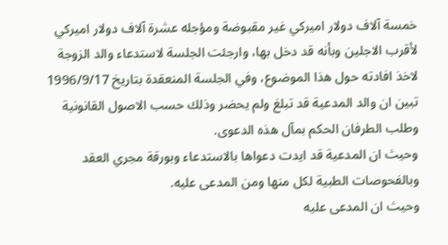خمسة آلاف دولار اميركي غير مقبوضة ومؤجله عشرة آلاف دولار اميركي لأقرب الاجلين وبأنه قد دخل بها، وارجئت الجلسة لاستدعاء والد الزوجة لاخذ افادته حول هذا الموضوع، وفي الجلسة المنعقدة بتاريخ 1996/9/17 تبين ان والد المدعية قد تبلغ ولم يحضر وذلك حسب الاصول القانونية وطلب الطرفان الحكم بمآل هذه الدعوى.
وحيث ان المدعية قد ايدت دعواها بالاستدعاء وبورقة مجري العقد وبالفحوصات الطبية لكل منها ومن المدعى عليه.
وحيث ان المدعى عليه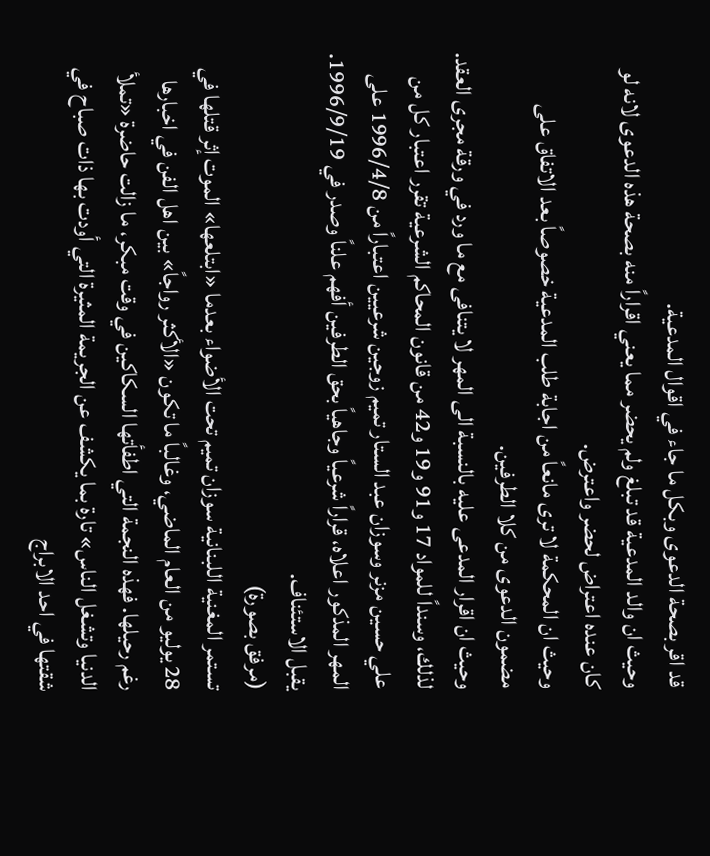قد اقر بصحة الدعوى وبكل ما جاء في اقوال المدعية.
وحيث ان والد المدعية قد تبلغ ولم يحضر مما يعني اقراراً منه بصحة هذه الدعوى لانه لو كان عنده اعتراض لحضر واعترض.
وحيث ان المحكمة لا ترى مانعاً من اجابة طلب المدعية خصوصاً بعد الاتفاق على مضمون الدعوى من كلا الطرفين.
وحيث ان اقرار المدعى عليه بالنسبة الى المهر لا يتنافى مع ما ورد في ورقة مجرى العقد.
لذلك، وسنداً للمواد 17 و91 و19 و42 من قانون المحاكم الشرعية تقرر اعتبار كل من علي حسين مزنر وسوزان عبد الستار تميم زوجين شرعيين اعتباراً من 1996/4/8 على المهر المذكور اعلاه، قراراً شرعياً وجاهياً بحق الطرفين أفهم علناً وصدر في 1996/9/19. يقبل الاستئناف.
(مرفق بصورة)
تستمر المغنية اللبنانية سوزان تميم تحت الأضواء بعدما «ابتلعها» الموت إثر قتلها في 28 يوليو من العام الماضي، وغالباً ما تكون «الأكثر رواجاً» بين اهل الفن في اخبارها رغم رحيلها. فهذه النجمة التي اطفأتها السكاكين في وقت مبكر، ما زالت حاضرة «تملأ الدنيا وتشغل الناس» تارة بما يكشف عن الجريمة المثيرة التي أودت بها ذات صباح في شقتها في احد الابراج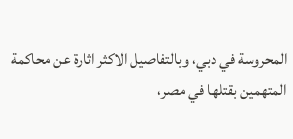المحروسة في دبي، وبالتفاصيل الاكثر اثارة عن محاكمة المتهمين بقتلها في مصر،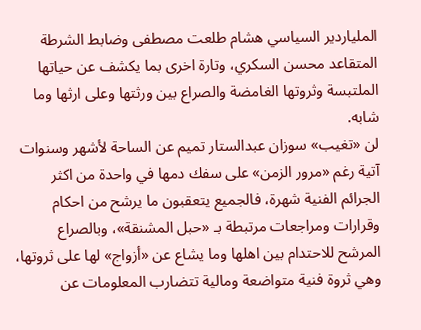الملياردير السياسي هشام طلعت مصطفى وضابط الشرطة المتقاعد محسن السكري، وتارة اخرى بما يكشف عن حياتها الملتبسة وثروتها الغامضة والصراع بين ورثتها وعلى ارثها وما شابه.
لن «تغيب» سوزان عبدالستار تميم عن الساحة لأشهر وسنوات آتية رغم «مرور الزمن» على سفك دمها في واحدة من اكثر الجرائم الفنية شهرة، فالجميع يتعقبون ما يرشح من احكام وقرارات ومراجعات مرتبطة بـ «حبل المشنقة»، وبالصراع المرشح للاحتدام بين اهلها وما يشاع عن «أزواج» لها على ثروتها، وهي ثروة فنية متواضعة ومالية تتضارب المعلومات عن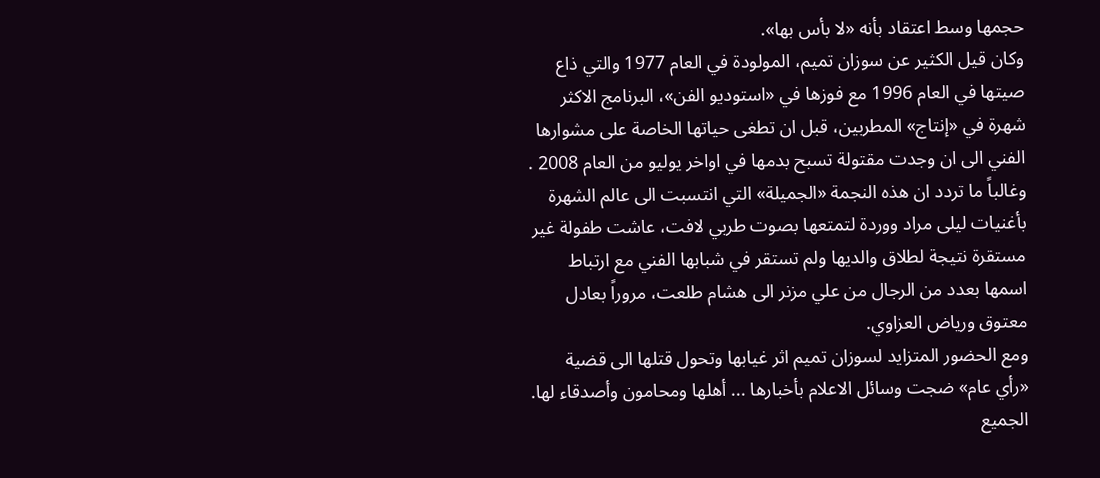حجمها وسط اعتقاد بأنه «لا بأس بها».
وكان قيل الكثير عن سوزان تميم، المولودة في العام 1977 والتي ذاع صيتها في العام 1996 مع فوزها في «استوديو الفن»، البرنامج الاكثر شهرة في «إنتاج» المطربين، قبل ان تطغى حياتها الخاصة على مشوارها الفني الى ان وجدت مقتولة تسبح بدمها في اواخر يوليو من العام 2008 . وغالباً ما تردد ان هذه النجمة «الجميلة» التي انتسبت الى عالم الشهرة بأغنيات ليلى مراد ووردة لتمتعها بصوت طربي لافت، عاشت طفولة غير مستقرة نتيجة لطلاق والديها ولم تستقر في شبابها الفني مع ارتباط اسمها بعدد من الرجال من علي مزنر الى هشام طلعت، مروراً بعادل معتوق ورياض العزاوي.
ومع الحضور المتزايد لسوزان تميم اثر غيابها وتحول قتلها الى قضية «رأي عام» ضجت وسائل الاعلام بأخبارها ... أهلها ومحامون وأصدقاء لها. الجميع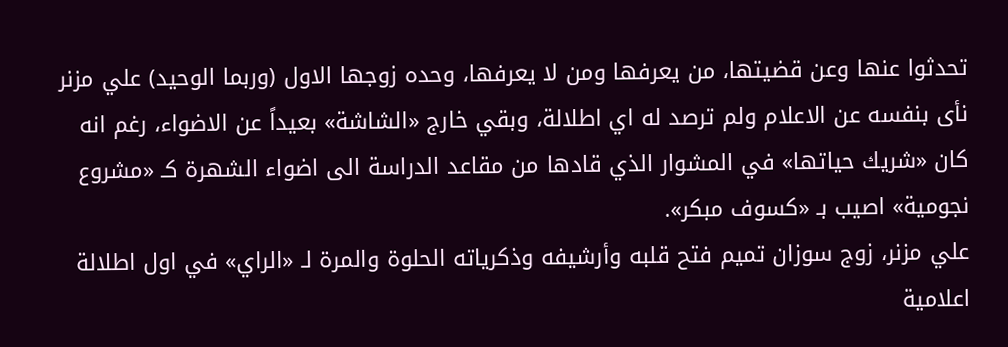تحدثوا عنها وعن قضيتها، من يعرفها ومن لا يعرفها، وحده زوجها الاول (وربما الوحيد) علي مزنر نأى بنفسه عن الاعلام ولم ترصد له اي اطلالة، وبقي خارج «الشاشة» بعيداً عن الاضواء، رغم انه كان «شريك حياتها» في المشوار الذي قادها من مقاعد الدراسة الى اضواء الشهرة كـ «مشروع نجومية» اصيب بـ «كسوف مبكر».
علي مزنر، زوج سوزان تميم فتح قلبه وأرشيفه وذكرياته الحلوة والمرة لـ «الراي» في اول اطلالة اعلامية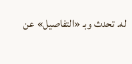له. تحدث وبـ «التفاصيل» عن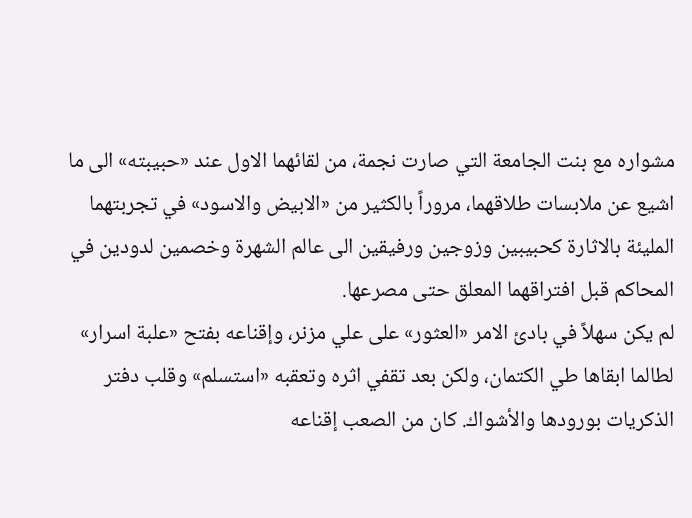مشواره مع بنت الجامعة التي صارت نجمة، من لقائهما الاول عند «حبيبته» الى ما اشيع عن ملابسات طلاقهما، مروراً بالكثير من «الابيض والاسود» في تجربتهما المليئة بالاثارة كحبيبين وزوجين ورفيقين الى عالم الشهرة وخصمين لدودين في المحاكم قبل افتراقهما المعلق حتى مصرعها.
لم يكن سهلاً في بادئ الامر «العثور» على علي مزنر، وإقناعه بفتح «علبة اسرار» لطالما ابقاها طي الكتمان، ولكن بعد تقفي اثره وتعقبه «استسلم» وقلب دفتر الذكريات بورودها والأشواك. كان من الصعب إقناعه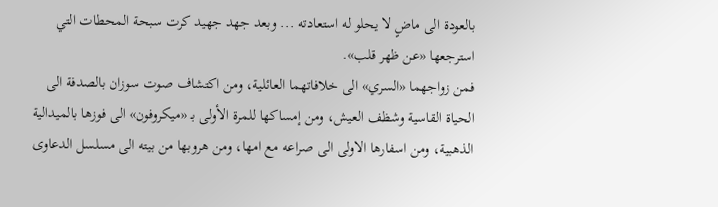بالعودة الى ماضٍ لا يحلو له استعادته ... وبعد جهد جهيد كرت سبحة المحطات التي استرجعها «عن ظهر قلب».
فمن زواجهما «السري» الى خلافاتهما العائلية، ومن اكتشاف صوت سوزان بالصدفة الى الحياة القاسية وشظف العيش، ومن إمساكها للمرة الأولى بـ «ميكروفون» الى فوزها بالميدالية الذهبية، ومن اسفارها الاولى الى صراعه مع امها، ومن هروبها من بيته الى مسلسل الدعاوى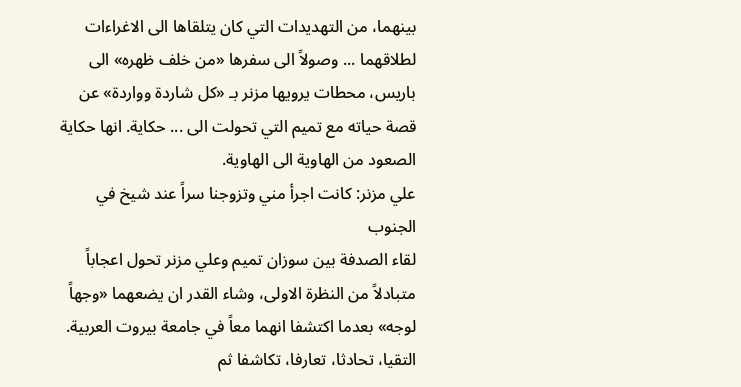بينهما، من التهديدات التي كان يتلقاها الى الاغراءات لطلاقهما ... وصولاً الى سفرها «من خلف ظهره» الى باريس، محطات يرويها مزنر بـ «كل شاردة وواردة» عن قصة حياته مع تميم التي تحولت الى ... حكاية. انها حكاية الصعود من الهاوية الى الهاوية.
علي مزنر: كانت اجرأ مني وتزوجنا سراً عند شيخ في الجنوب
لقاء الصدفة بين سوزان تميم وعلي مزنر تحول اعجاباً متبادلاً من النظرة الاولى، وشاء القدر ان يضعهما «وجهاً لوجه» بعدما اكتشفا انهما معاً في جامعة بيروت العربية. التقيا، تحادثا، تعارفا، تكاشفا ثم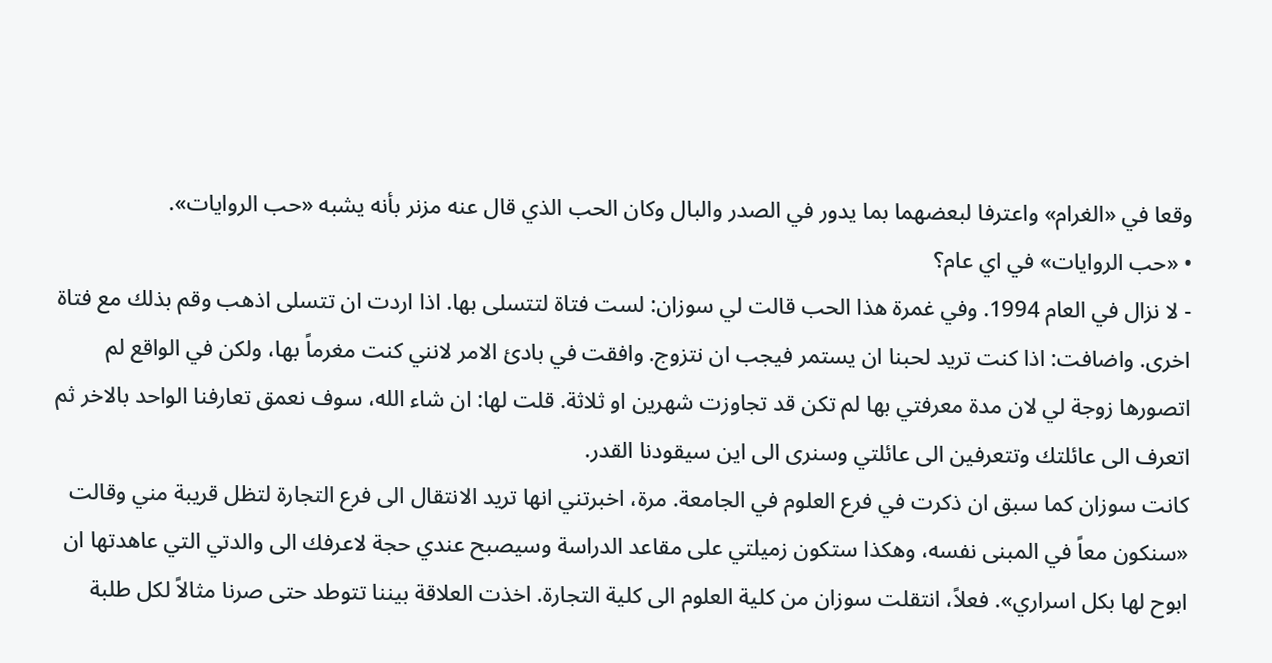وقعا في «الغرام» واعترفا لبعضهما بما يدور في الصدر والبال وكان الحب الذي قال عنه مزنر بأنه يشبه «حب الروايات».
• «حب الروايات» في اي عام؟
- لا نزال في العام 1994. وفي غمرة هذا الحب قالت لي سوزان: لست فتاة لتتسلى بها. اذا اردت ان تتسلى اذهب وقم بذلك مع فتاة اخرى. واضافت: اذا كنت تريد لحبنا ان يستمر فيجب ان نتزوج. وافقت في بادئ الامر لانني كنت مغرماً بها، ولكن في الواقع لم اتصورها زوجة لي لان مدة معرفتي بها لم تكن قد تجاوزت شهرين او ثلاثة. قلت لها: ان شاء الله، سوف نعمق تعارفنا الواحد بالاخر ثم اتعرف الى عائلتك وتتعرفين الى عائلتي وسنرى الى اين سيقودنا القدر.
كانت سوزان كما سبق ان ذكرت في فرع العلوم في الجامعة. مرة، اخبرتني انها تريد الانتقال الى فرع التجارة لتظل قريبة مني وقالت «سنكون معاً في المبنى نفسه، وهكذا ستكون زميلتي على مقاعد الدراسة وسيصبح عندي حجة لاعرفك الى والدتي التي عاهدتها ان ابوح لها بكل اسراري». فعلاً، انتقلت سوزان من كلية العلوم الى كلية التجارة. اخذت العلاقة بيننا تتوطد حتى صرنا مثالاً لكل طلبة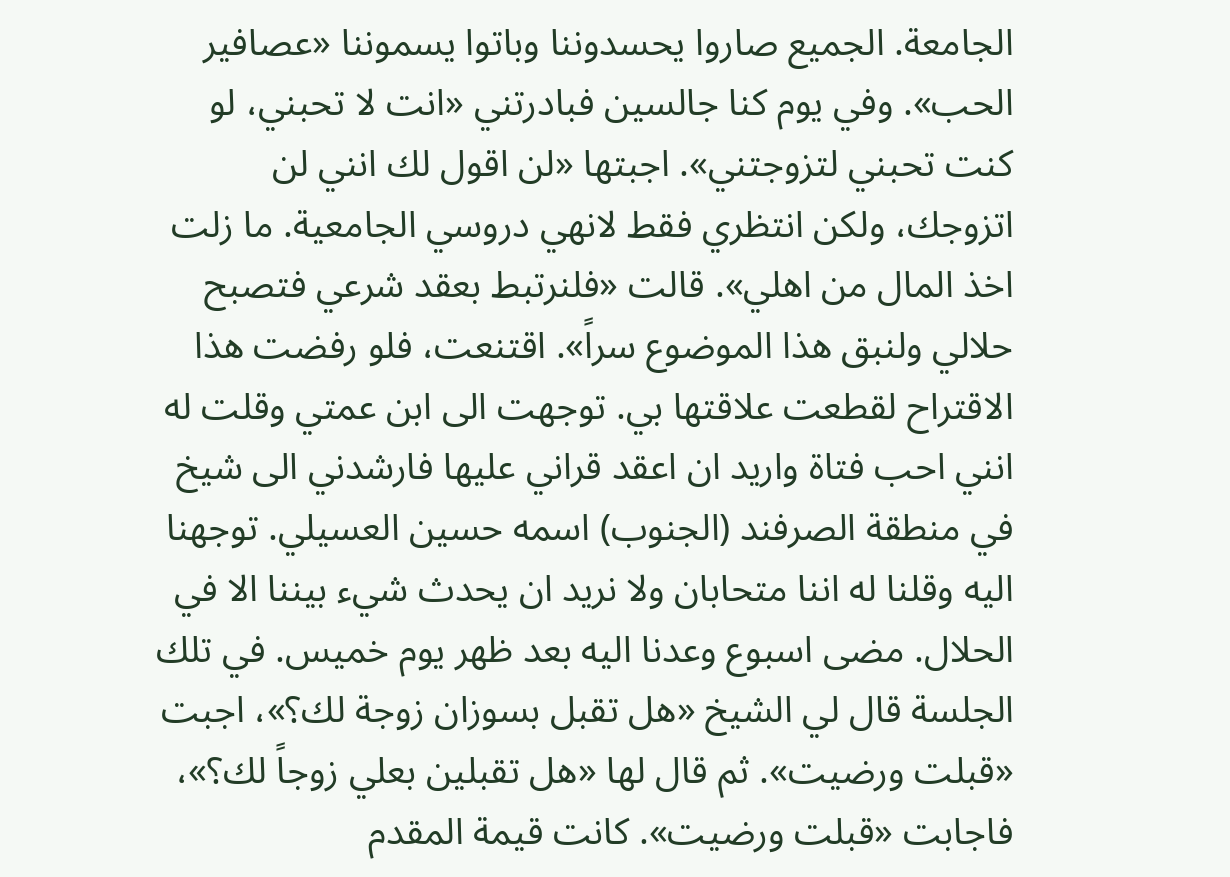الجامعة. الجميع صاروا يحسدوننا وباتوا يسموننا «عصافير الحب». وفي يوم كنا جالسين فبادرتني «انت لا تحبني، لو كنت تحبني لتزوجتني». اجبتها «لن اقول لك انني لن اتزوجك، ولكن انتظري فقط لانهي دروسي الجامعية. ما زلت اخذ المال من اهلي». قالت «فلنرتبط بعقد شرعي فتصبح حلالي ولنبق هذا الموضوع سراً». اقتنعت، فلو رفضت هذا الاقتراح لقطعت علاقتها بي. توجهت الى ابن عمتي وقلت له انني احب فتاة واريد ان اعقد قراني عليها فارشدني الى شيخ في منطقة الصرفند (الجنوب) اسمه حسين العسيلي. توجهنا اليه وقلنا له اننا متحابان ولا نريد ان يحدث شيء بيننا الا في الحلال. مضى اسبوع وعدنا اليه بعد ظهر يوم خميس. في تلك الجلسة قال لي الشيخ «هل تقبل بسوزان زوجة لك؟»، اجبت «قبلت ورضيت». ثم قال لها «هل تقبلين بعلي زوجاً لك؟»، فاجابت «قبلت ورضيت». كانت قيمة المقدم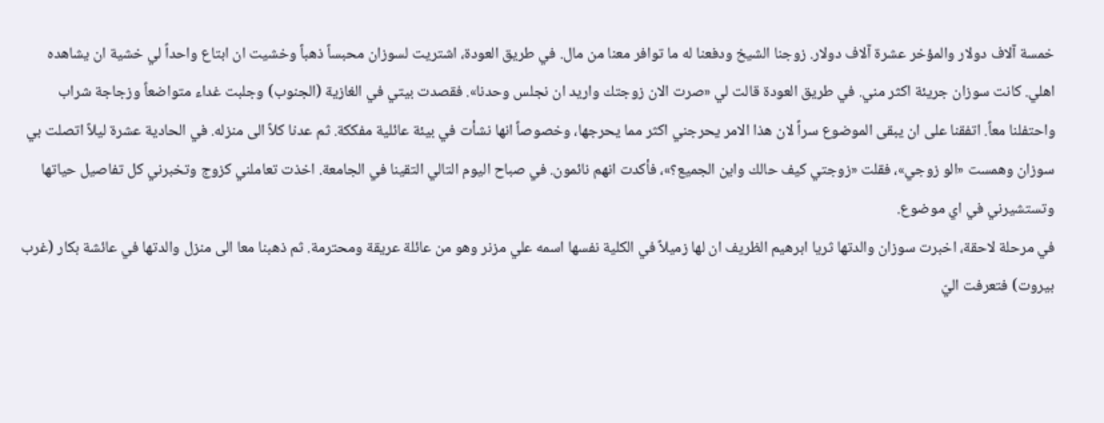خمسة آلاف دولار والمؤخر عشرة آلاف دولار. زوجنا الشيخ ودفعنا له ما توافر معنا من مال. في طريق العودة، اشتريت لسوزان محبساً ذهباً وخشيت ان ابتاع واحداً لي خشية ان يشاهده اهلي. كانت سوزان جريئة اكثر مني. في طريق العودة قالت لي «صرت الان زوجتك واريد ان نجلس وحدنا». فقصدت بيتي في الغازية (الجنوب) وجلبت غداء متواضعاً وزجاجة شراب واحتفلنا معاً. اتفقنا على ان يبقى الموضوع سراً لان هذا الامر يحرجني اكثر مما يحرجها، وخصوصاً انها نشأت في بيئة عائلية مفككة. ثم عدنا كلاً الى منزله. في الحادية عشرة ليلاً اتصلت بي سوزان وهمست «الو زوجي»، فقلت «زوجتي كيف حالك واين الجميع؟»، فأكدت انهم نائمون. في صباح اليوم التالي التقينا في الجامعة. اخذت تعاملني كزوج وتخبرني كل تفاصيل حياتها وتستشيرني في اي موضوع.
في مرحلة لاحقة، اخبرت سوزان والدتها ثريا ابرهيم الظريف ان لها زميلاً في الكلية نفسها اسمه علي مزنر وهو من عائلة عريقة ومحترمة. ثم ذهبنا معا الى منزل والدتها في عائشة بكار (غرب بيروت) فتعرفت اليّ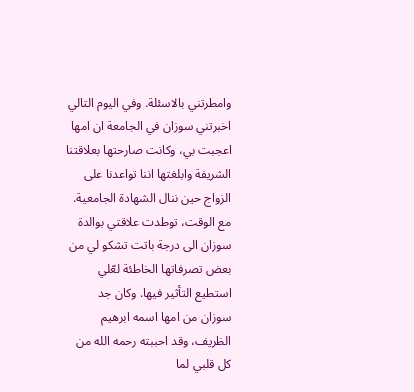وامطرتني بالاسئلة. وفي اليوم التالي اخبرتني سوزان في الجامعة ان امها اعجبت بي، وكانت صارحتها بعلاقتنا الشريفة وابلغتها اننا تواعدنا على الزواج حين ننال الشهادة الجامعية. مع الوقت، توطدت علاقتي بوالدة سوزان الى درجة باتت تشكو لي من بعض تصرفاتها الخاطئة لعّلي استطيع التأثير فيها. وكان جد سوزان من امها اسمه ابرهيم الظريف، وقد احببته رحمه الله من كل قلبي لما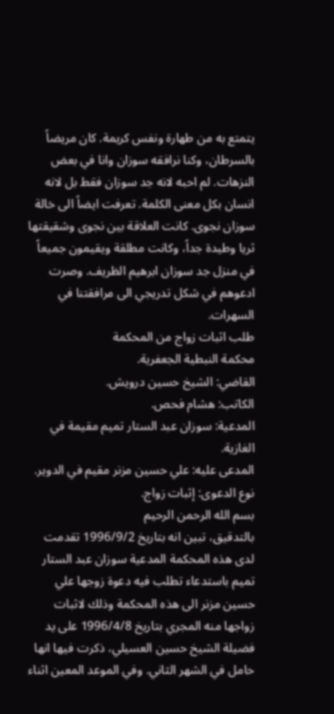يتمتع به من طهارة ونفس كريمة. كان مريضاً بالسرطان، وكنا نرافقه سوزان وانا في بعض النزهات. لم احبه لانه جد سوزان فقط بل لانه انسان بكل معنى الكلمة. تعرفت ايضاً الى خالة سوزان نجوى. كانت العلاقة بين نجوى وشقيقتها ثريا وطيدة جداً، وكانت مطلقة ويقيمون جميعاً في منزل جد سوزان ابرهيم الظريف. وصرت ادعوهم في شكل تدريجي الى مرافقتنا في السهرات.
طلب اثبات زواج من المحكمة
محكمة النبطية الجعفرية.
القاضي: الشيخ حسين درويش.
الكاتب: هشام فحص.
المدعية: سوزان عبد الستار تميم مقيمة في الغازية.
المدعى عليه: علي حسين مزنر مقيم في الدوير.
نوع الدعوى: إثبات زواج.
بسم الله الرحمن الرحيم
بالتدقيق، تبين انه بتاريخ 1996/9/2 تقدمت لدى هذه المحكمة المدعية سوزان عبد الستار تميم باستدعاء تطلب فيه دعوة زوجها علي حسين مزنر الى هذه المحكمة وذلك لاثبات زواجها منه المجري بتاريخ 1996/4/8 على يد فضيلة الشيخ حسين العسيلي، ذكرت فيها انها حامل في الشهر الثاني. وفي الموعد المعين اثناء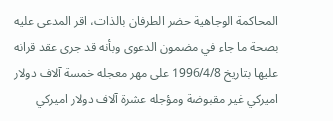المحاكمة الوجاهية حضر الطرفان بالذات، اقر المدعى عليه بصحة ما جاء في مضمون الدعوى وبأنه قد جرى عقد قرانه عليها بتاريخ 1996/4/8 على مهر معجله خمسة آلاف دولار اميركي غير مقبوضة ومؤجله عشرة آلاف دولار اميركي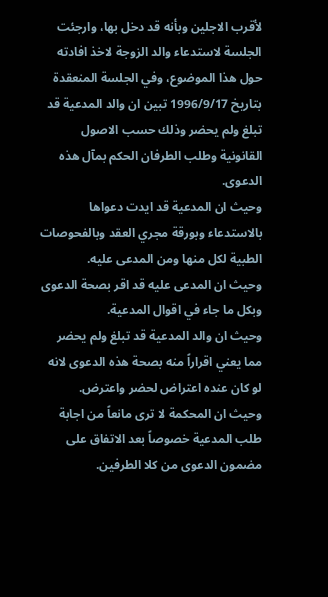لأقرب الاجلين وبأنه قد دخل بها، وارجئت الجلسة لاستدعاء والد الزوجة لاخذ افادته حول هذا الموضوع، وفي الجلسة المنعقدة بتاريخ 1996/9/17 تبين ان والد المدعية قد تبلغ ولم يحضر وذلك حسب الاصول القانونية وطلب الطرفان الحكم بمآل هذه الدعوى.
وحيث ان المدعية قد ايدت دعواها بالاستدعاء وبورقة مجري العقد وبالفحوصات الطبية لكل منها ومن المدعى عليه.
وحيث ان المدعى عليه قد اقر بصحة الدعوى وبكل ما جاء في اقوال المدعية.
وحيث ان والد المدعية قد تبلغ ولم يحضر مما يعني اقراراً منه بصحة هذه الدعوى لانه لو كان عنده اعتراض لحضر واعترض.
وحيث ان المحكمة لا ترى مانعاً من اجابة طلب المدعية خصوصاً بعد الاتفاق على مضمون الدعوى من كلا الطرفين.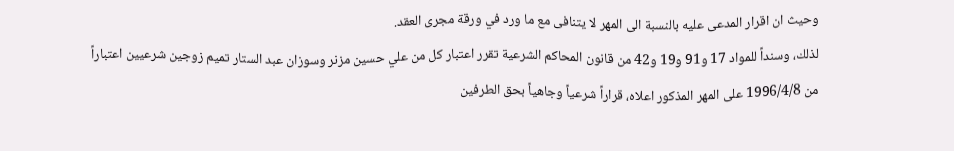وحيث ان اقرار المدعى عليه بالنسبة الى المهر لا يتنافى مع ما ورد في ورقة مجرى العقد.
لذلك، وسنداً للمواد 17 و91 و19 و42 من قانون المحاكم الشرعية تقرر اعتبار كل من علي حسين مزنر وسوزان عبد الستار تميم زوجين شرعيين اعتباراً من 1996/4/8 على المهر المذكور اعلاه، قراراً شرعياً وجاهياً بحق الطرفين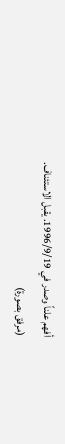أفهم علناً وصدر في 1996/9/19. يقبل الاستئناف.
(مرفق بصورة)